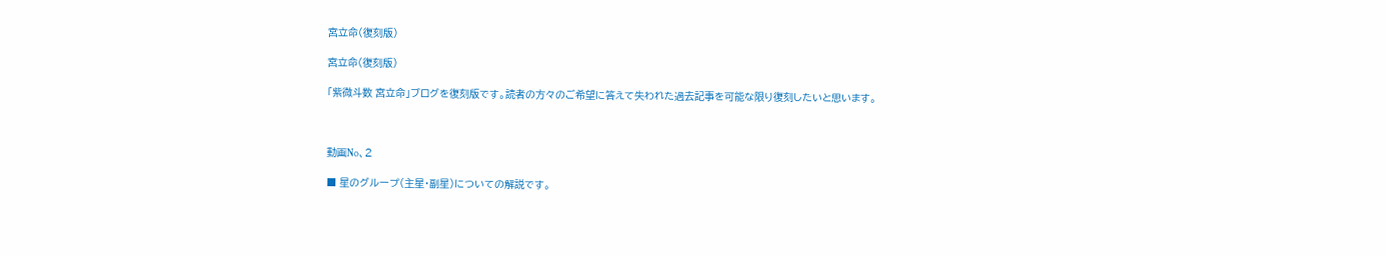宮立命(復刻版)

宮立命(復刻版)

「紫微斗数 宮立命」ブログを復刻版です。読者の方々のご希望に答えて失われた過去記事を可能な限り復刻したいと思います。



動画No、2

■ 星のグループ(主星・副星)についての解説です。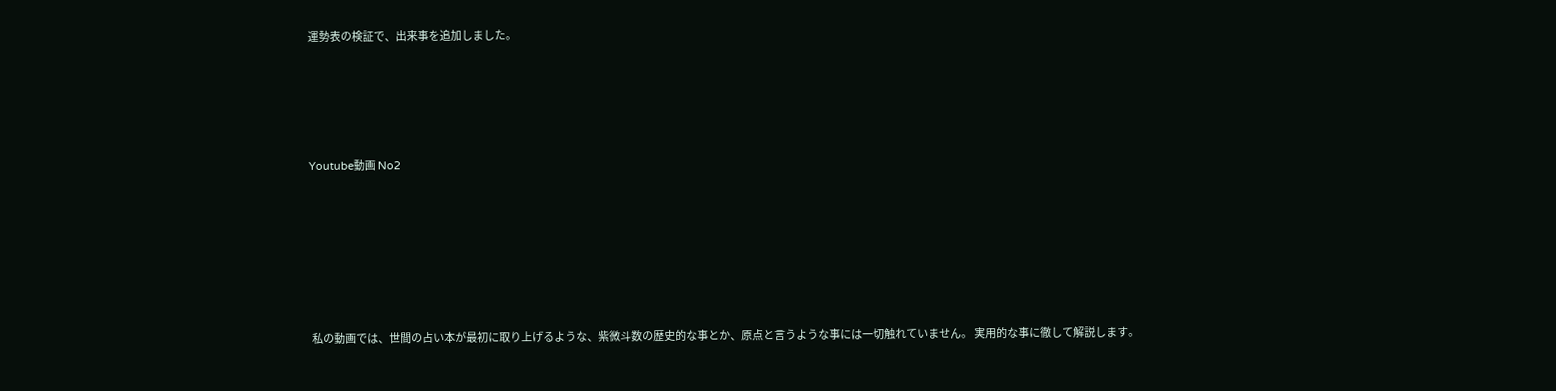運勢表の検証で、出来事を追加しました。





Youtube動画 No2







 私の動画では、世間の占い本が最初に取り上げるような、紫微斗数の歴史的な事とか、原点と言うような事には一切触れていません。 実用的な事に徹して解説します。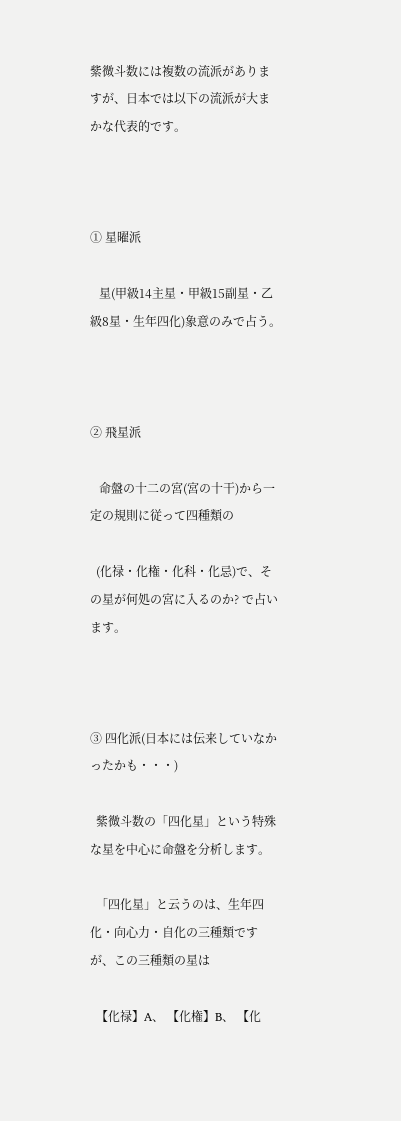紫微斗数には複数の流派がありますが、日本では以下の流派が大まかな代表的です。



① 星曜派

   星(甲級14主星・甲級15副星・乙級8星・生年四化)象意のみで占う。



② 飛星派

   命盤の十二の宮(宮の十干)から一定の規則に従って四種類の

  (化禄・化権・化科・化忌)で、その星が何処の宮に入るのか? で占います。



③ 四化派(日本には伝来していなかったかも・・・)

  紫微斗数の「四化星」という特殊な星を中心に命盤を分析します。

  「四化星」と云うのは、生年四化・向心力・自化の三種類ですが、この三種類の星は

  【化禄】A、 【化権】B、 【化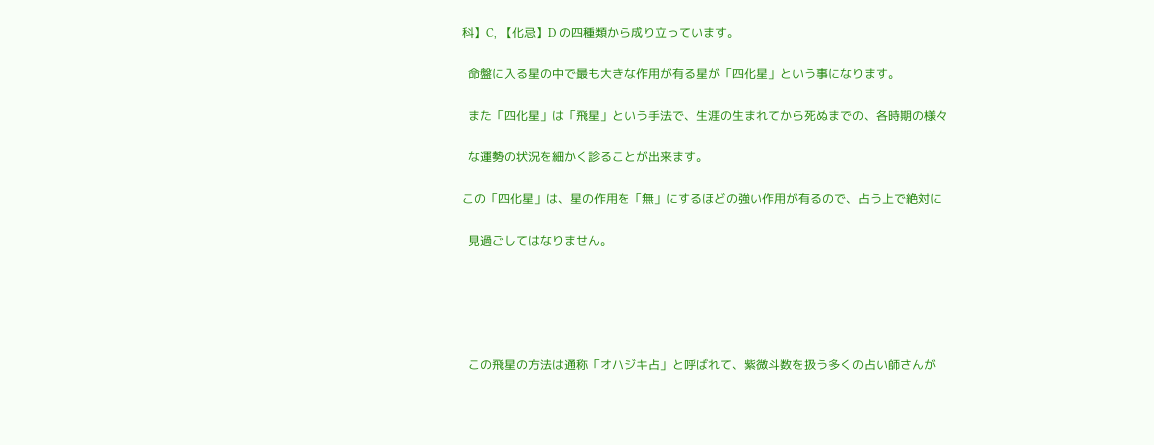科】C, 【化忌】D の四種類から成り立っています。

  命盤に入る星の中で最も大きな作用が有る星が「四化星」という事になります。

  また「四化星」は「飛星」という手法で、生涯の生まれてから死ぬまでの、各時期の様々

  な運勢の状況を細かく診ることが出来ます。

この「四化星」は、星の作用を「無」にするほどの強い作用が有るので、占う上で絶対に

  見過ごしてはなりません。





  この飛星の方法は通称「オハジキ占」と呼ばれて、紫微斗数を扱う多くの占い師さんが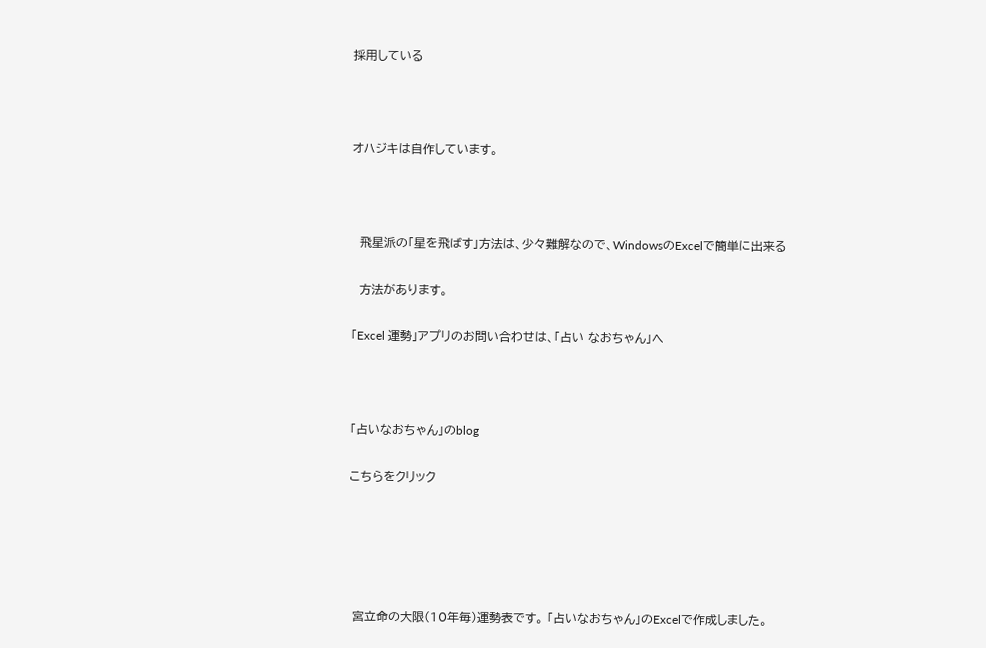採用している



オハジキは自作しています。



  飛星派の「星を飛ばす」方法は、少々難解なので、WindowsのExcelで簡単に出来る

  方法があります。

「Excel 運勢」アプリのお問い合わせは、「占い なおちゃん」へ



「占いなおちゃん」のblog

こちらをクリック





 宮立命の大限(10年毎)運勢表です。 「占いなおちゃん」のExcelで作成しました。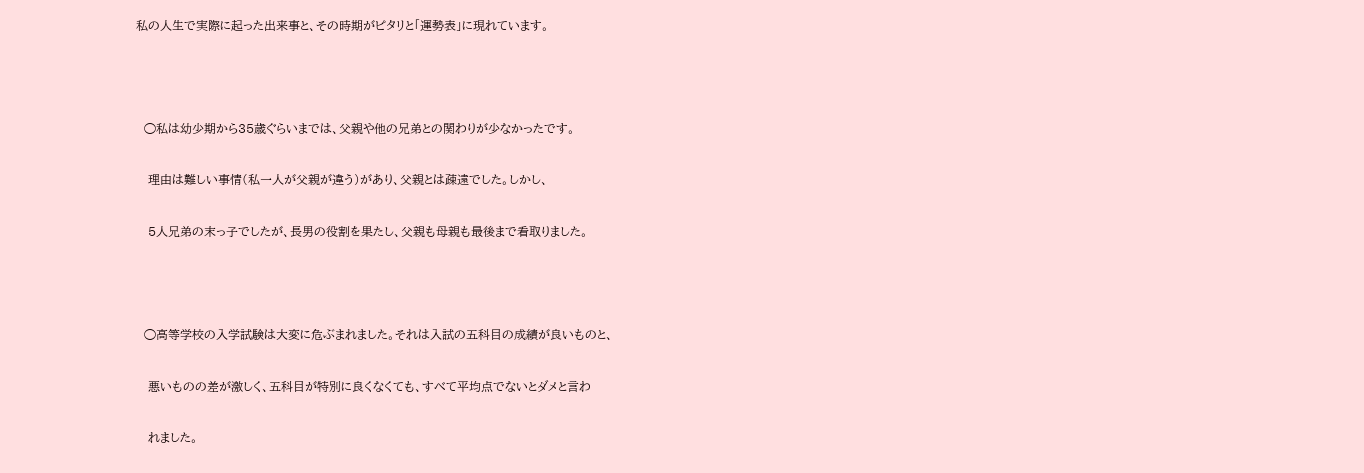私の人生で実際に起った出来事と、その時期がピタリと「運勢表」に現れています。



  ◯私は幼少期から35歳ぐらいまでは、父親や他の兄弟との関わりが少なかったです。

   理由は難しい事情(私一人が父親が違う)があり、父親とは疎遠でした。しかし、

   5人兄弟の末っ子でしたが、長男の役割を果たし、父親も母親も最後まで看取りました。



  ◯高等学校の入学試験は大変に危ぶまれました。それは入試の五科目の成績が良いものと、

   悪いものの差が激しく、五科目が特別に良くなくても、すべて平均点でないとダメと言わ

   れました。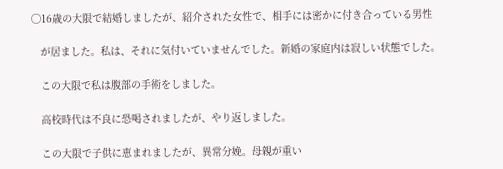◯16歳の大限で結婚しましたが、紹介された女性で、相手には密かに付き合っている男性

   が居ました。私は、それに気付いていませんでした。新婚の家庭内は寂しい状態でした。

   この大限で私は腹部の手術をしました。

   高校時代は不良に恐喝されましたが、やり返しました。

   この大限で子供に恵まれましたが、異常分娩。母親が重い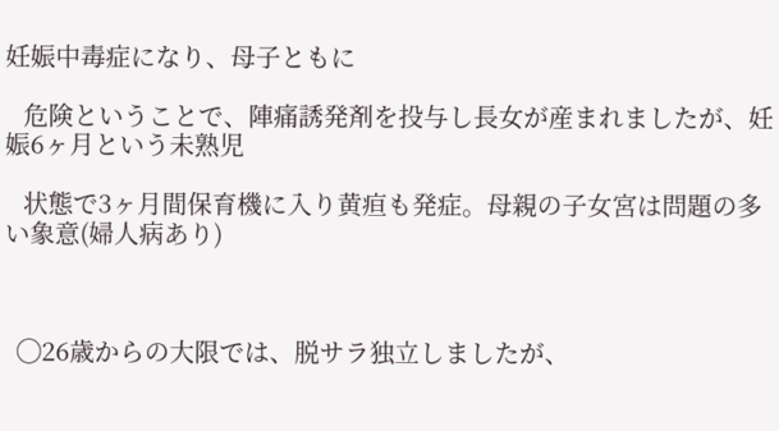妊娠中毒症になり、母子ともに

   危険ということで、陣痛誘発剤を投与し長女が産まれましたが、妊娠6ヶ月という未熟児

   状態で3ヶ月間保育機に入り黄疸も発症。母親の子女宮は問題の多い象意(婦人病あり)



  ◯26歳からの大限では、脱サラ独立しましたが、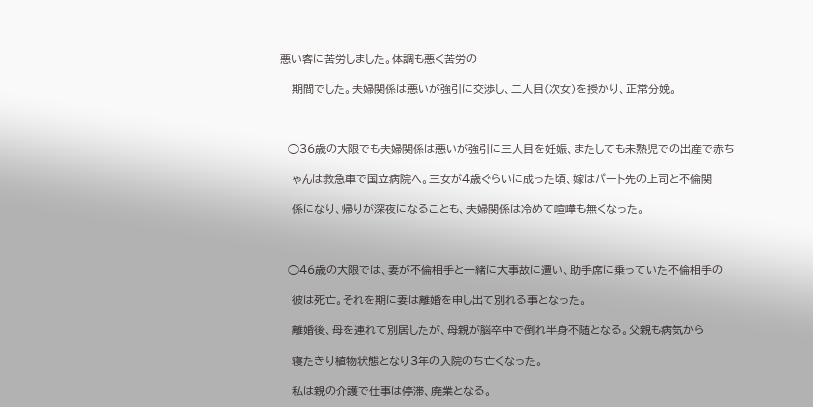悪い客に苦労しました。体調も悪く苦労の

   期間でした。夫婦関係は悪いが強引に交渉し、二人目(次女)を授かり、正常分娩。



  ◯36歳の大限でも夫婦関係は悪いが強引に三人目を妊娠、またしても未熟児での出産で赤ち

   ゃんは救急車で国立病院へ。三女が4歳ぐらいに成った頃、嫁はパート先の上司と不倫関

   係になり、帰りが深夜になることも、夫婦関係は冷めて喧嘩も無くなった。



  ◯46歳の大限では、妻が不倫相手と一緒に大事故に遭い、助手席に乗っていた不倫相手の

   彼は死亡。それを期に妻は離婚を申し出て別れる事となった。

   離婚後、母を連れて別居したが、母親が脳卒中で倒れ半身不随となる。父親も病気から

   寝たきり植物状態となり3年の入院のち亡くなった。

   私は親の介護で仕事は停滞、廃業となる。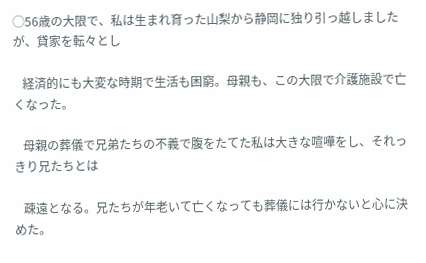◯56歳の大限で、私は生まれ育った山梨から静岡に独り引っ越しましたが、貸家を転々とし

   経済的にも大変な時期で生活も困窮。母親も、この大限で介護施設で亡くなった。

   母親の葬儀で兄弟たちの不義で腹をたてた私は大きな喧嘩をし、それっきり兄たちとは

   疎遠となる。兄たちが年老いて亡くなっても葬儀には行かないと心に決めた。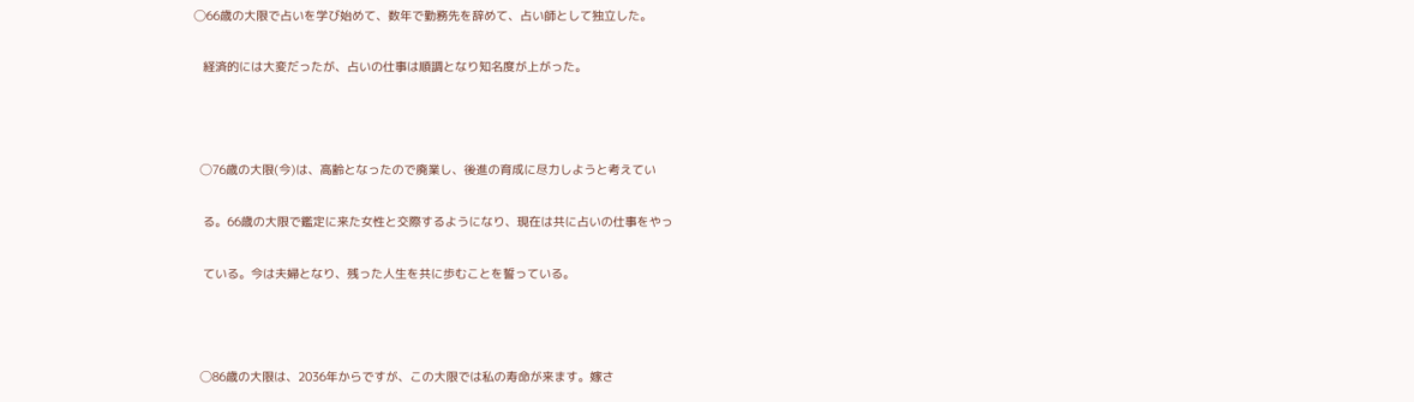◯66歳の大限で占いを学び始めて、数年で勤務先を辞めて、占い師として独立した。

   経済的には大変だったが、占いの仕事は順調となり知名度が上がった。



  ◯76歳の大限(今)は、高齢となったので廃業し、後進の育成に尽力しようと考えてい

   る。66歳の大限で鑑定に来た女性と交際するようになり、現在は共に占いの仕事をやっ

   ている。今は夫婦となり、残った人生を共に歩むことを誓っている。



  ◯86歳の大限は、2036年からですが、この大限では私の寿命が来ます。嫁さ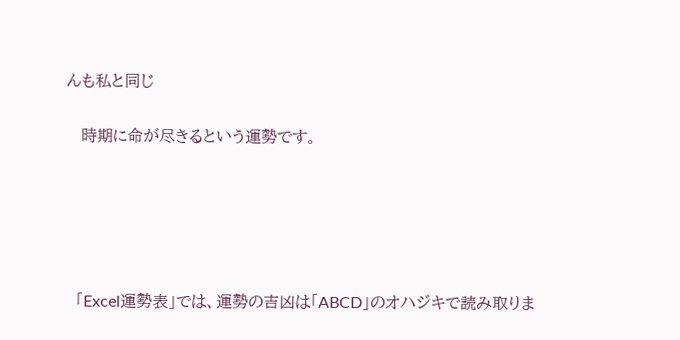んも私と同じ

   時期に命が尽きるという運勢です。





  「Excel運勢表」では、運勢の吉凶は「ABCD」のオハジキで読み取りま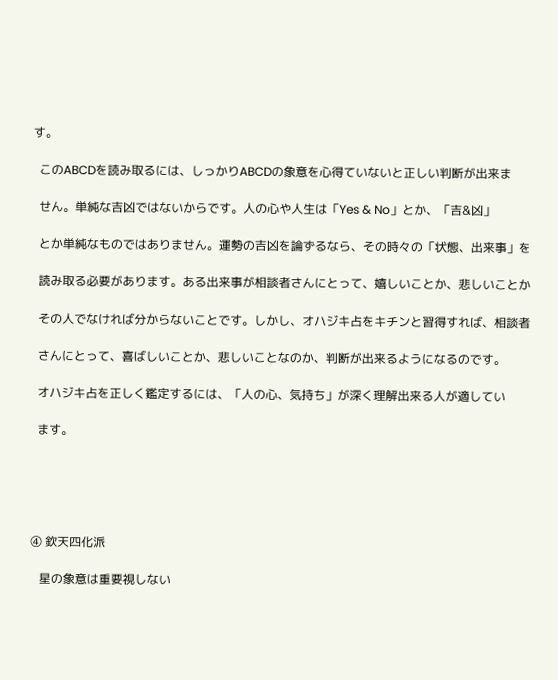す。

  このABCDを読み取るには、しっかりABCDの象意を心得ていないと正しい判断が出来ま

  せん。単純な吉凶ではないからです。人の心や人生は「Yes & No」とか、「吉&凶」

  とか単純なものではありません。運勢の吉凶を論ずるなら、その時々の「状態、出来事」を

  読み取る必要があります。ある出来事が相談者さんにとって、嬉しいことか、悲しいことか

  その人でなければ分からないことです。しかし、オハジキ占をキチンと習得すれば、相談者

  さんにとって、喜ばしいことか、悲しいことなのか、判断が出来るようになるのです。

  オハジキ占を正しく鑑定するには、「人の心、気持ち」が深く理解出来る人が適してい

  ます。





④ 欽天四化派

   星の象意は重要視しない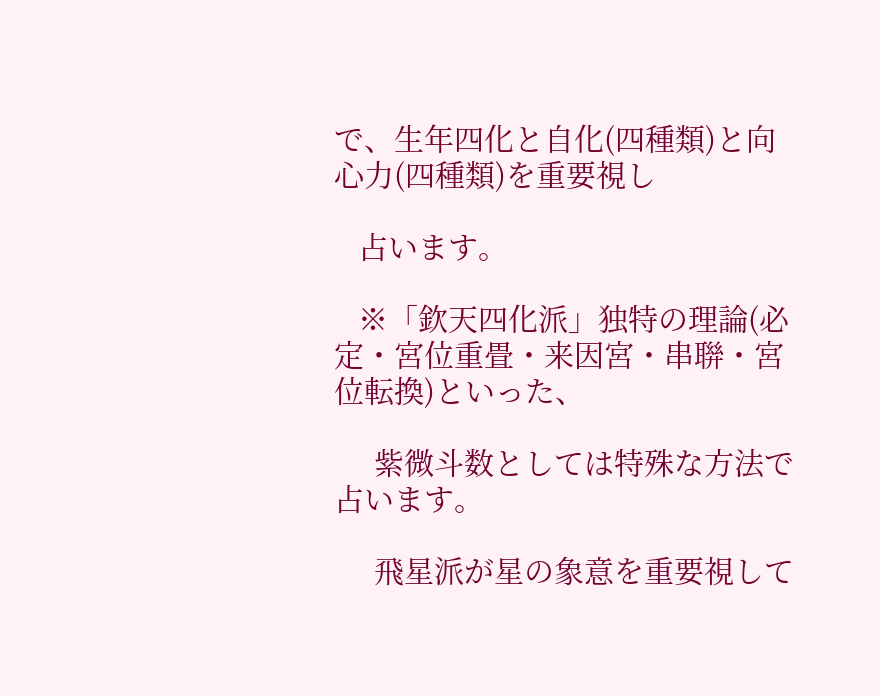で、生年四化と自化(四種類)と向心力(四種類)を重要視し

   占います。

   ※「欽天四化派」独特の理論(必定・宮位重畳・来因宮・串聨・宮位転換)といった、

     紫微斗数としては特殊な方法で占います。

     飛星派が星の象意を重要視して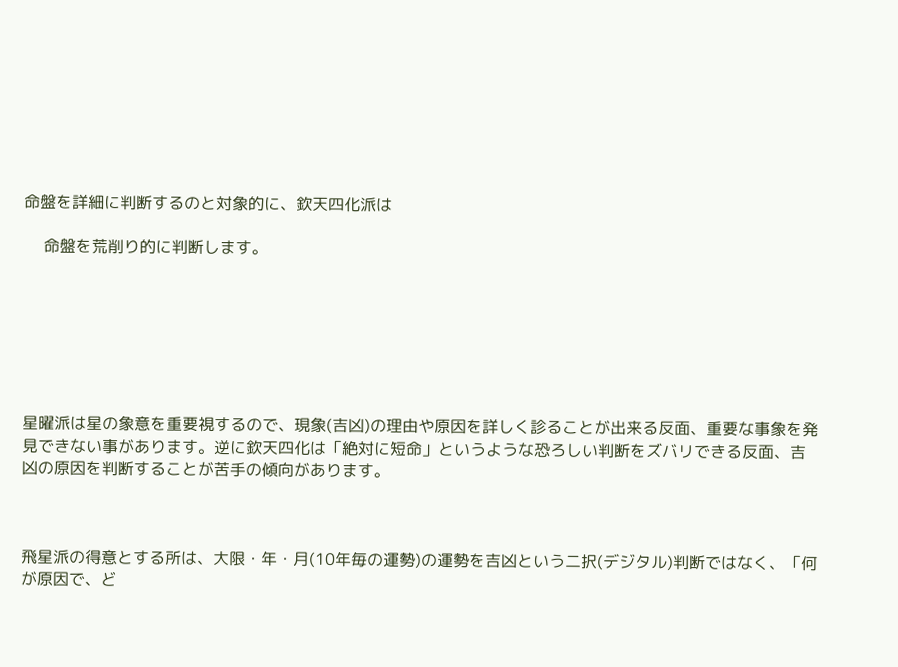命盤を詳細に判断するのと対象的に、欽天四化派は

     命盤を荒削り的に判断します。







星曜派は星の象意を重要視するので、現象(吉凶)の理由や原因を詳しく診ることが出来る反面、重要な事象を発見できない事があります。逆に欽天四化は「絶対に短命」というような恐ろしい判断をズバリできる反面、吉凶の原因を判断することが苦手の傾向があります。



飛星派の得意とする所は、大限・年・月(10年毎の運勢)の運勢を吉凶という二択(デジタル)判断ではなく、「何が原因で、ど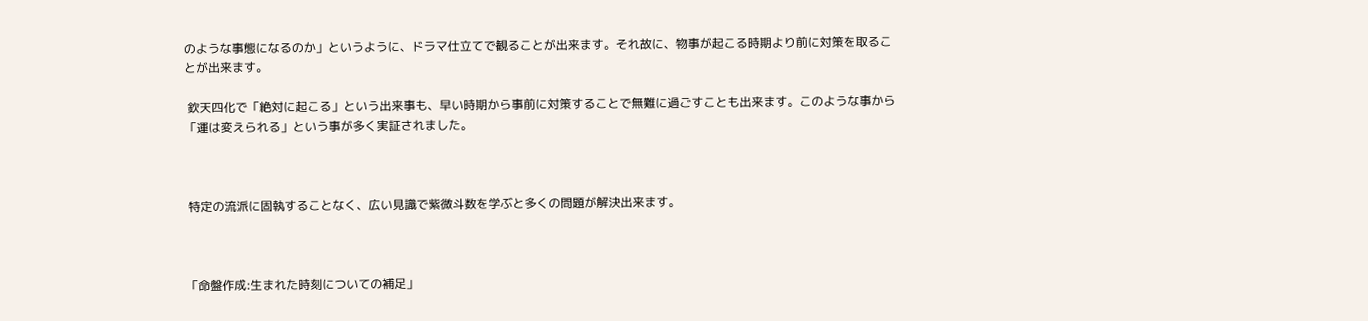のような事態になるのか」というように、ドラマ仕立てで観ることが出来ます。それ故に、物事が起こる時期より前に対策を取ることが出来ます。

 欽天四化で「絶対に起こる」という出来事も、早い時期から事前に対策することで無難に過ごすことも出来ます。このような事から「運は変えられる」という事が多く実証されました。



 特定の流派に固執することなく、広い見識で紫微斗数を学ぶと多くの問題が解決出来ます。



「命盤作成:生まれた時刻についての補足」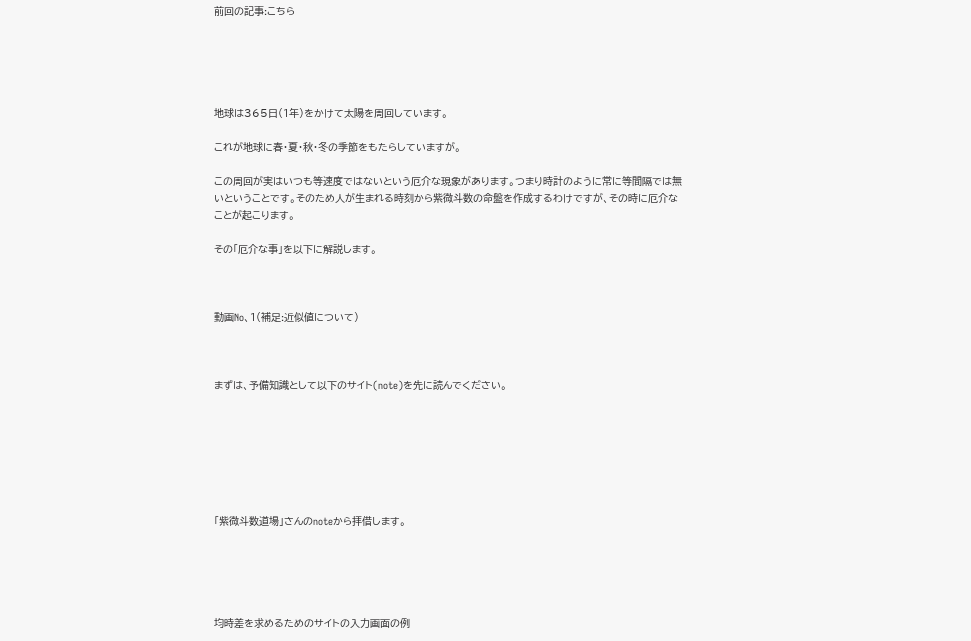前回の記事:こちら





地球は365日(1年)をかけて太陽を周回しています。

これが地球に春・夏・秋・冬の季節をもたらしていますが。

この周回が実はいつも等速度ではないという厄介な現象があります。つまり時計のように常に等間隔では無いということです。そのため人が生まれる時刻から紫微斗数の命盤を作成するわけですが、その時に厄介なことが起こります。

その「厄介な事」を以下に解説します。



動画No、1(補足:近似値について)



まずは、予備知識として以下のサイト(note)を先に読んでください。







「紫微斗数道場」さんのnoteから拝借します。





均時差を求めるためのサイトの入力画面の例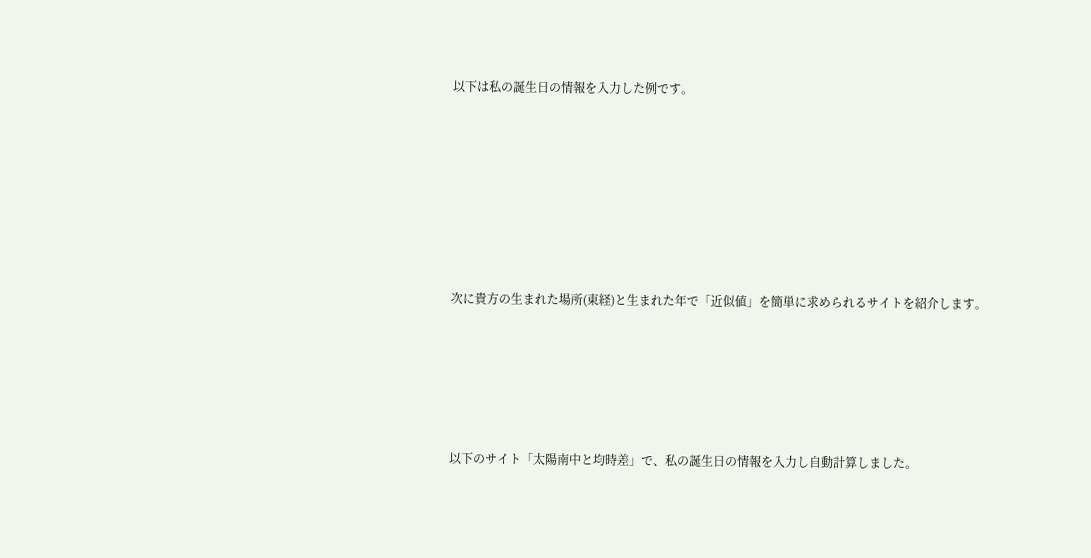以下は私の誕生日の情報を入力した例です。







次に貴方の生まれた場所(東経)と生まれた年で「近似値」を簡単に求められるサイトを紹介します。





以下のサイト「太陽南中と均時差」で、私の誕生日の情報を入力し自動計算しました。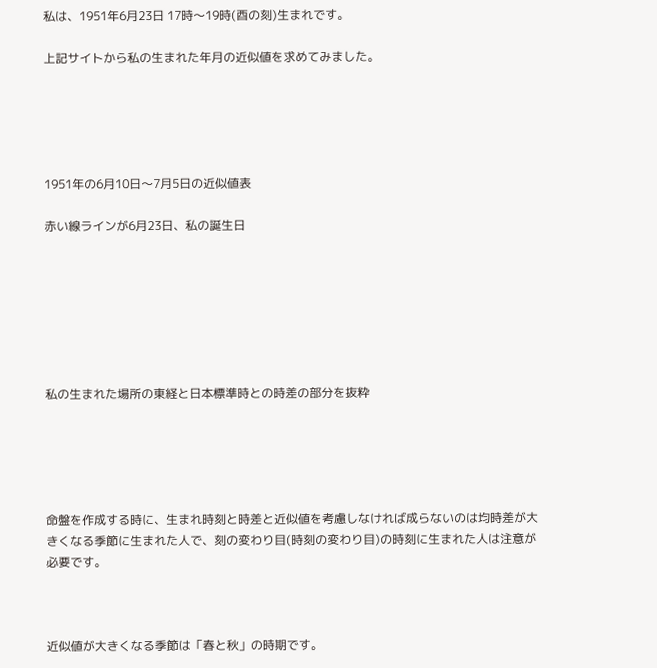私は、1951年6月23日 17時〜19時(酉の刻)生まれです。

上記サイトから私の生まれた年月の近似値を求めてみました。





1951年の6月10日〜7月5日の近似値表

赤い線ラインが6月23日、私の誕生日







私の生まれた場所の東経と日本標準時との時差の部分を抜粋





命盤を作成する時に、生まれ時刻と時差と近似値を考慮しなければ成らないのは均時差が大きくなる季節に生まれた人で、刻の変わり目(時刻の変わり目)の時刻に生まれた人は注意が必要です。



近似値が大きくなる季節は「春と秋」の時期です。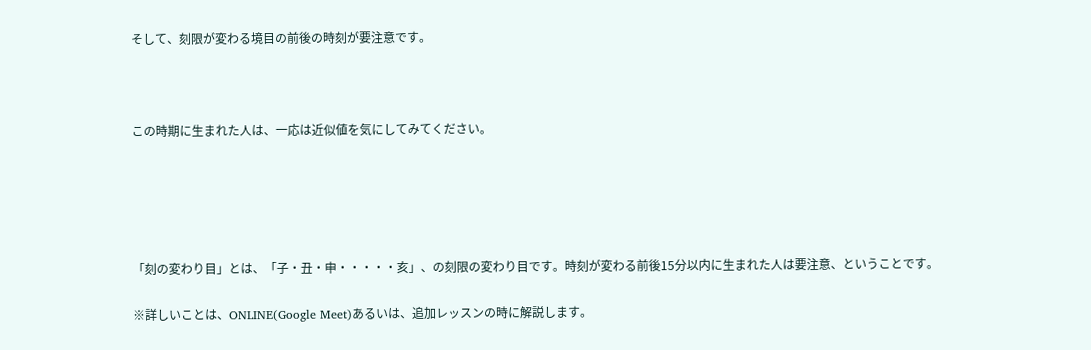そして、刻限が変わる境目の前後の時刻が要注意です。



この時期に生まれた人は、一応は近似値を気にしてみてください。





「刻の変わり目」とは、「子・丑・申・・・・・亥」、の刻限の変わり目です。時刻が変わる前後15分以内に生まれた人は要注意、ということです。

※詳しいことは、ONLINE(Google Meet)あるいは、追加レッスンの時に解説します。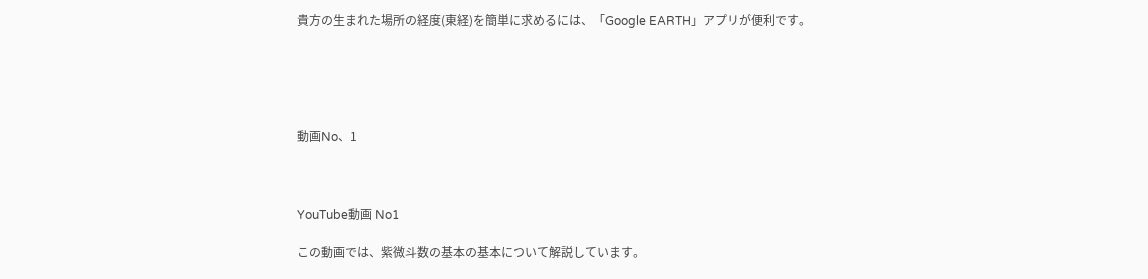貴方の生まれた場所の経度(東経)を簡単に求めるには、「Google EARTH」アプリが便利です。





動画No、1



YouTube動画 No1

この動画では、紫微斗数の基本の基本について解説しています。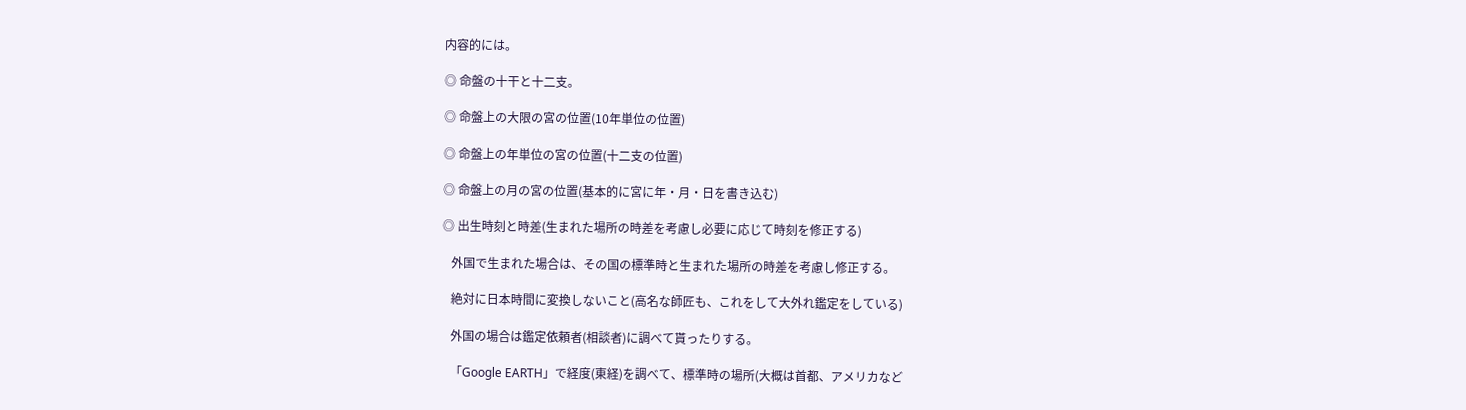内容的には。

◎ 命盤の十干と十二支。

◎ 命盤上の大限の宮の位置(10年単位の位置)

◎ 命盤上の年単位の宮の位置(十二支の位置)

◎ 命盤上の月の宮の位置(基本的に宮に年・月・日を書き込む)

◎ 出生時刻と時差(生まれた場所の時差を考慮し必要に応じて時刻を修正する)

   外国で生まれた場合は、その国の標準時と生まれた場所の時差を考慮し修正する。

   絶対に日本時間に変換しないこと(高名な師匠も、これをして大外れ鑑定をしている)

   外国の場合は鑑定依頼者(相談者)に調べて貰ったりする。

   「Google EARTH」で経度(東経)を調べて、標準時の場所(大概は首都、アメリカなど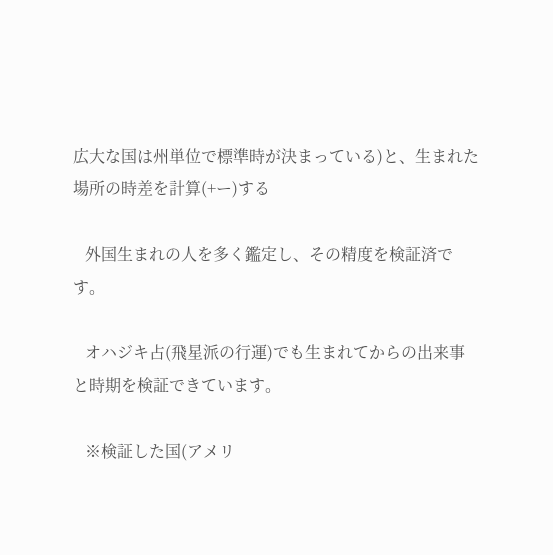広大な国は州単位で標準時が決まっている)と、生まれた場所の時差を計算(+ー)する

   外国生まれの人を多く鑑定し、その精度を検証済です。

   オハジキ占(飛星派の行運)でも生まれてからの出来事と時期を検証できています。

   ※検証した国(アメリ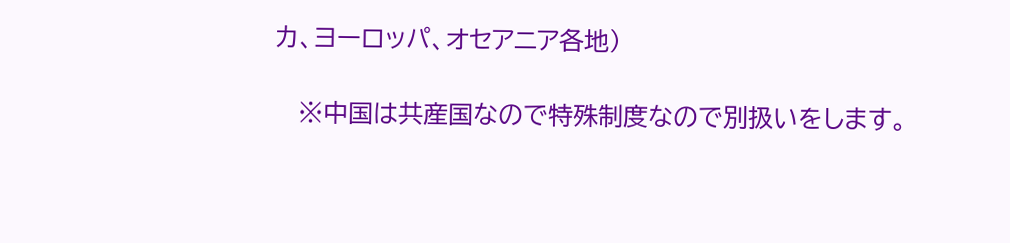カ、ヨーロッパ、オセアニア各地)

   ※中国は共産国なので特殊制度なので別扱いをします。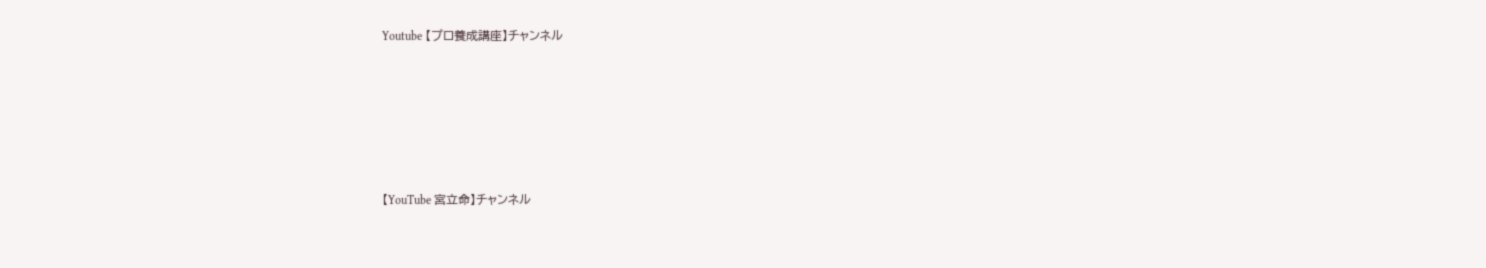Youtube 【プロ養成講座】チャンネル









【YouTube 宮立命】チャンネル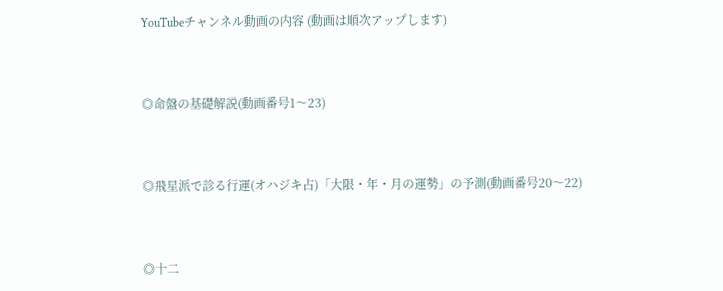YouTubeチャンネル動画の内容 (動画は順次アップします)



◎命盤の基礎解説(動画番号1〜23)



◎飛星派で診る行運(オハジキ占)「大限・年・月の運勢」の予測(動画番号20〜22)



◎十二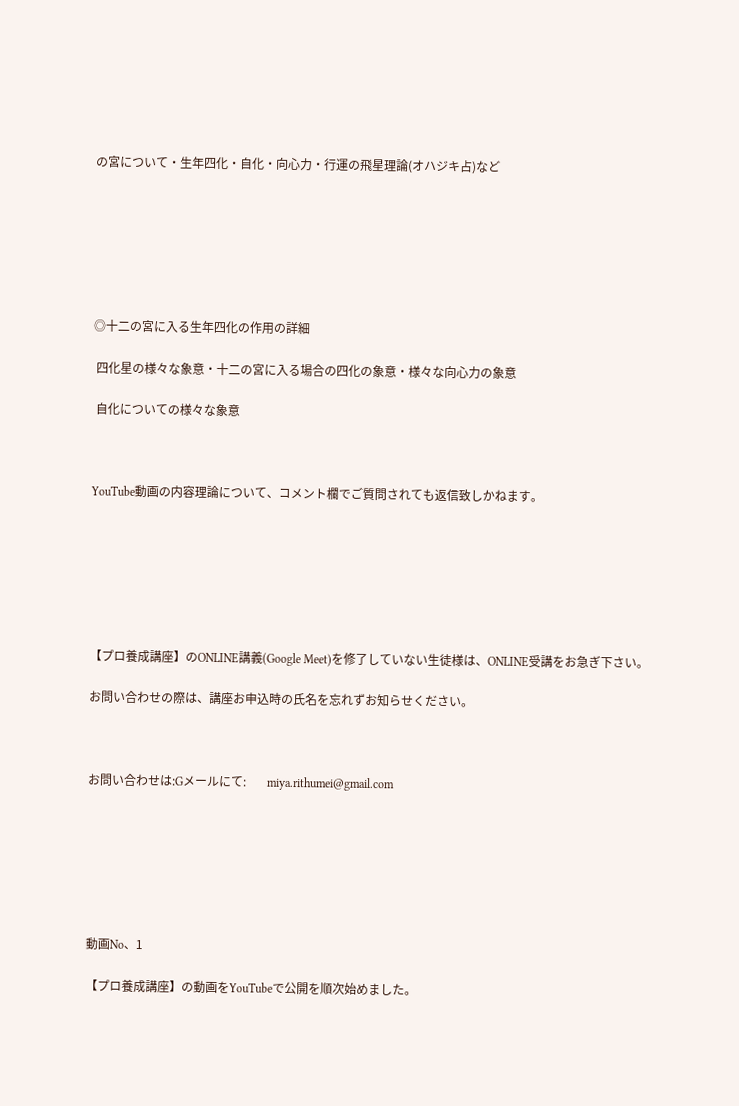の宮について・生年四化・自化・向心力・行運の飛星理論(オハジキ占)など







◎十二の宮に入る生年四化の作用の詳細

 四化星の様々な象意・十二の宮に入る場合の四化の象意・様々な向心力の象意

 自化についての様々な象意



YouTube動画の内容理論について、コメント欄でご質問されても返信致しかねます。







【プロ養成講座】のONLINE講義(Google Meet)を修了していない生徒様は、ONLINE受講をお急ぎ下さい。

お問い合わせの際は、講座お申込時の氏名を忘れずお知らせください。



お問い合わせは:Gメールにて:       miya.rithumei@gmail.com







動画No、1

【プロ養成講座】の動画をYouTubeで公開を順次始めました。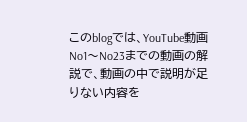このblogでは、YouTube動画No1〜No23までの動画の解説で、動画の中で説明が足りない内容を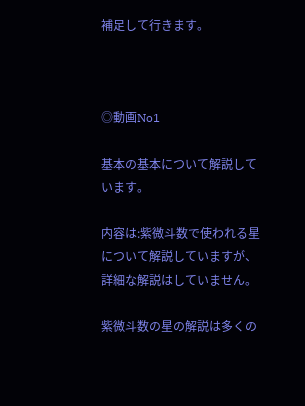補足して行きます。



◎動画No1

基本の基本について解説しています。

内容は:紫微斗数で使われる星について解説していますが、詳細な解説はしていません。

紫微斗数の星の解説は多くの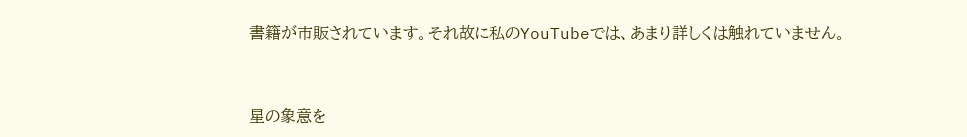書籍が市販されています。それ故に私のYouTubeでは、あまり詳しくは触れていません。



星の象意を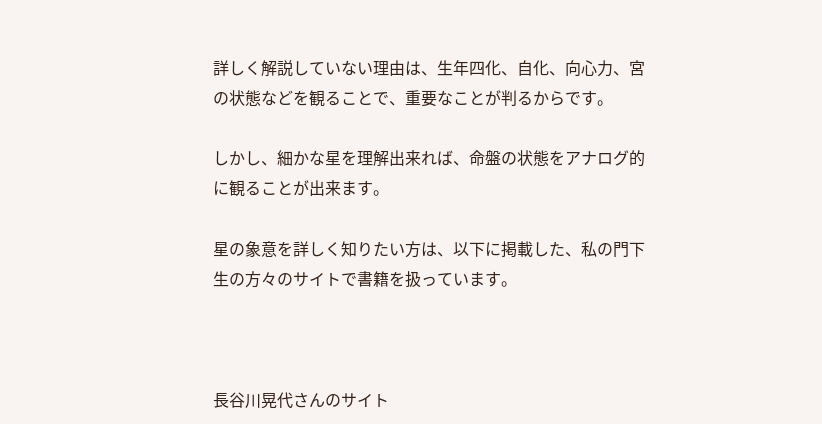詳しく解説していない理由は、生年四化、自化、向心力、宮の状態などを観ることで、重要なことが判るからです。

しかし、細かな星を理解出来れば、命盤の状態をアナログ的に観ることが出来ます。

星の象意を詳しく知りたい方は、以下に掲載した、私の門下生の方々のサイトで書籍を扱っています。



長谷川晃代さんのサイト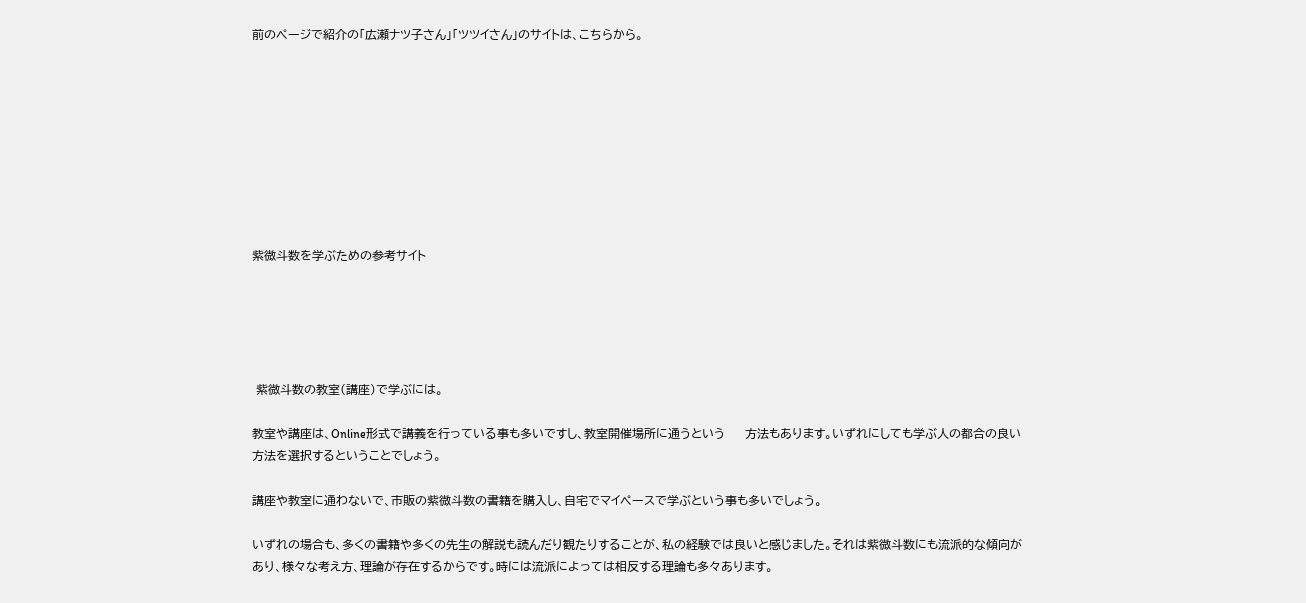前のページで紹介の「広瀬ナツ子さん」「ツツイさん」のサイトは、こちらから。









紫微斗数を学ぶための参考サイト





 紫微斗数の教室(講座)で学ぶには。

教室や講座は、Online形式で講義を行っている事も多いですし、教室開催場所に通うという     方法もあります。いずれにしても学ぶ人の都合の良い方法を選択するということでしょう。

講座や教室に通わないで、市販の紫微斗数の書籍を購入し、自宅でマイペースで学ぶという事も多いでしょう。

いずれの場合も、多くの書籍や多くの先生の解説も読んだり観たりすることが、私の経験では良いと感じました。それは紫微斗数にも流派的な傾向があり、様々な考え方、理論が存在するからです。時には流派によっては相反する理論も多々あります。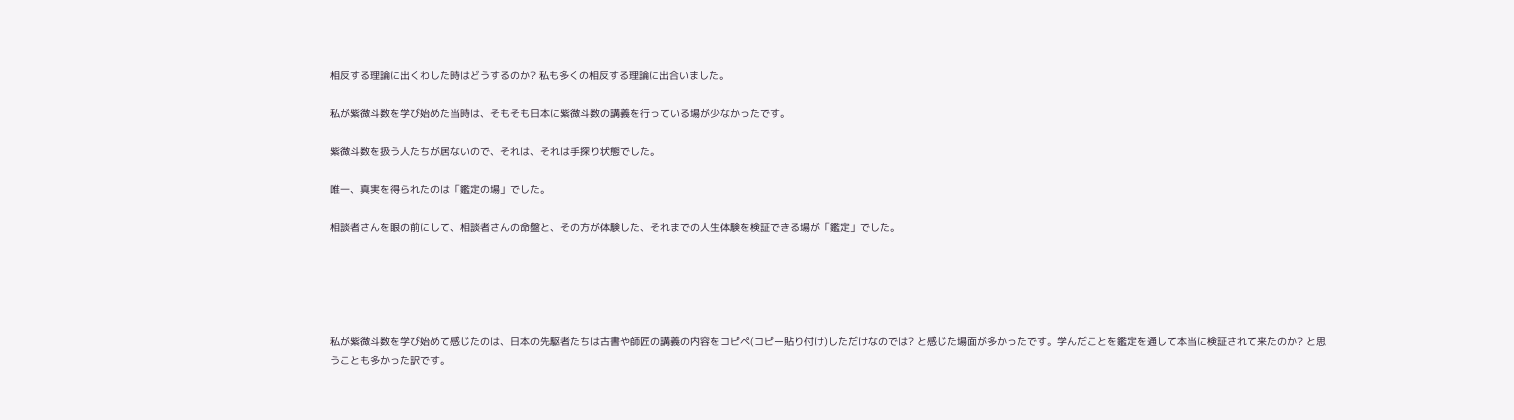相反する理論に出くわした時はどうするのか? 私も多くの相反する理論に出合いました。

私が紫微斗数を学び始めた当時は、そもそも日本に紫微斗数の講義を行っている場が少なかったです。

紫微斗数を扱う人たちが居ないので、それは、それは手探り状態でした。

唯一、真実を得られたのは「鑑定の場」でした。

相談者さんを眼の前にして、相談者さんの命盤と、その方が体験した、それまでの人生体験を検証できる場が「鑑定」でした。





私が紫微斗数を学び始めて感じたのは、日本の先駆者たちは古書や師匠の講義の内容をコピペ(コピー貼り付け)しただけなのでは? と感じた場面が多かったです。学んだことを鑑定を通して本当に検証されて来たのか? と思うことも多かった訳です。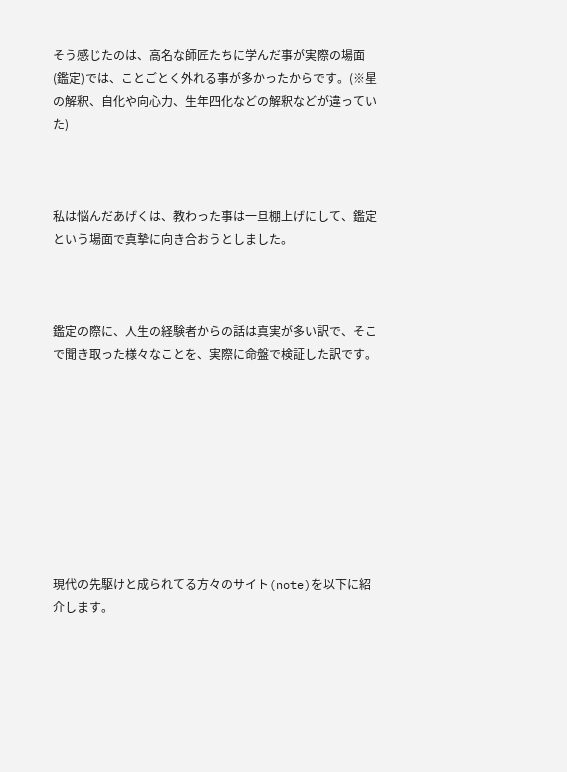そう感じたのは、高名な師匠たちに学んだ事が実際の場面(鑑定)では、ことごとく外れる事が多かったからです。(※星の解釈、自化や向心力、生年四化などの解釈などが違っていた)



私は悩んだあげくは、教わった事は一旦棚上げにして、鑑定という場面で真摯に向き合おうとしました。



鑑定の際に、人生の経験者からの話は真実が多い訳で、そこで聞き取った様々なことを、実際に命盤で検証した訳です。









現代の先駆けと成られてる方々のサイト(note)を以下に紹介します。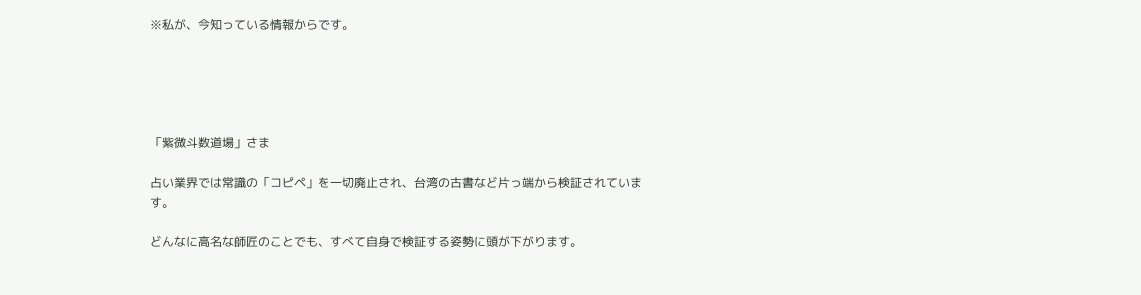※私が、今知っている情報からです。





「紫微斗数道場」さま

占い業界では常識の「コピペ」を一切廃止され、台湾の古書など片っ端から検証されています。

どんなに高名な師匠のことでも、すべて自身で検証する姿勢に頭が下がります。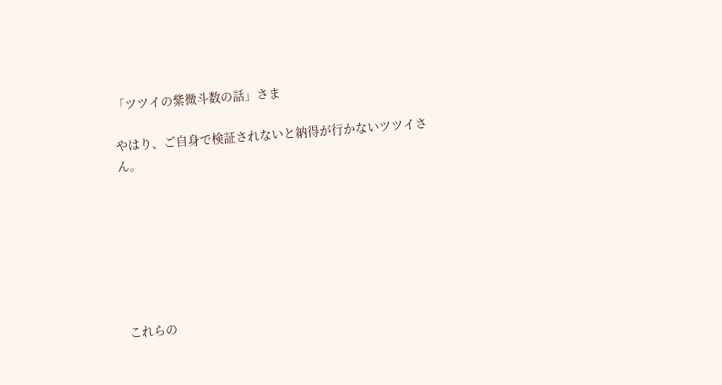「ツツイの紫微斗数の話」さま

やはり、ご自身で検証されないと納得が行かないツツイさん。







これらの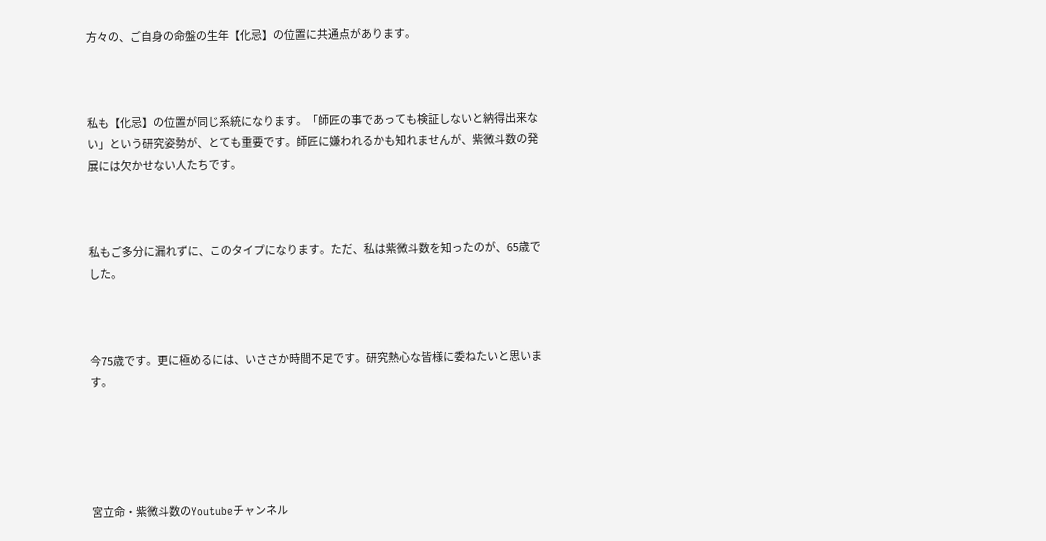方々の、ご自身の命盤の生年【化忌】の位置に共通点があります。



私も【化忌】の位置が同じ系統になります。「師匠の事であっても検証しないと納得出来ない」という研究姿勢が、とても重要です。師匠に嫌われるかも知れませんが、紫微斗数の発展には欠かせない人たちです。



私もご多分に漏れずに、このタイプになります。ただ、私は紫微斗数を知ったのが、65歳でした。



今75歳です。更に極めるには、いささか時間不足です。研究熱心な皆様に委ねたいと思います。





宮立命・紫微斗数のYoutubeチャンネル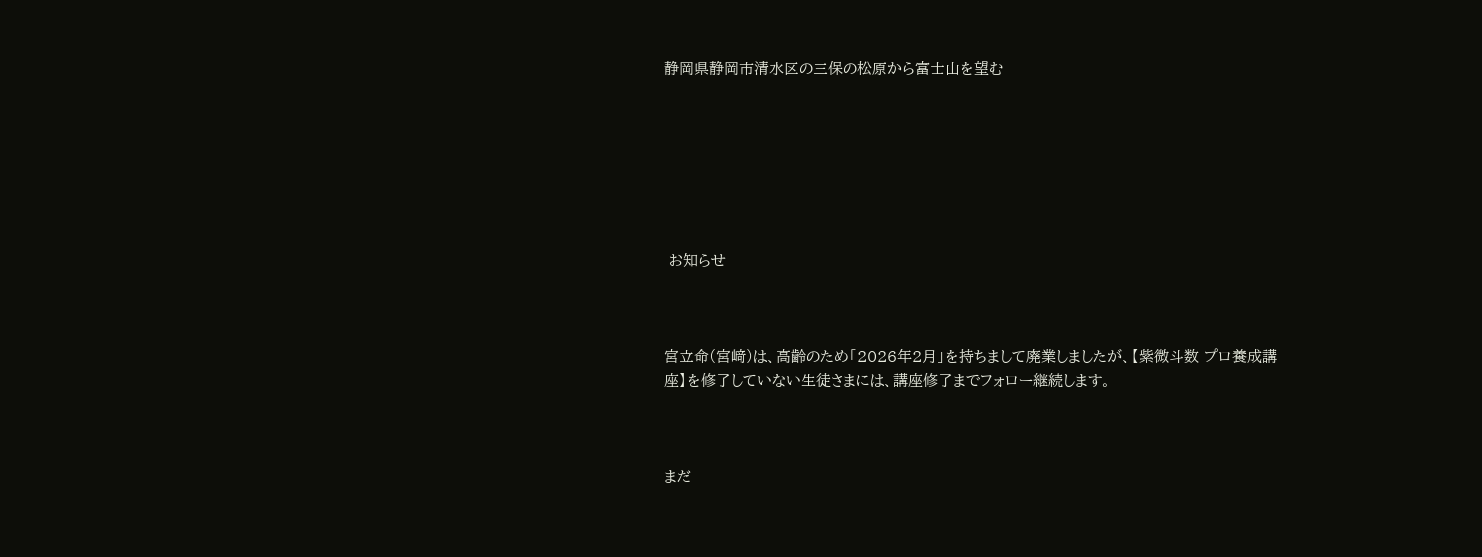静岡県静岡市清水区の三保の松原から富士山を望む







 お知らせ



宮立命(宮﨑)は、高齢のため「2026年2月」を持ちまして廃業しましたが、【紫微斗数 プロ養成講座】を修了していない生徒さまには、講座修了までフォロー継続します。



まだ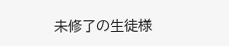未修了の生徒様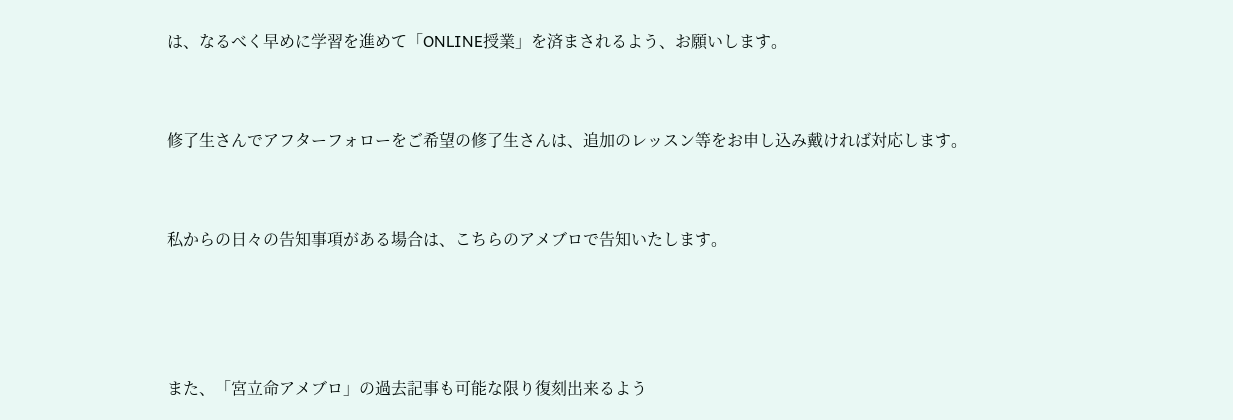は、なるべく早めに学習を進めて「ONLINE授業」を済まされるよう、お願いします。



修了生さんでアフターフォローをご希望の修了生さんは、追加のレッスン等をお申し込み戴ければ対応します。



私からの日々の告知事項がある場合は、こちらのアメブロで告知いたします。





また、「宮立命アメブロ」の過去記事も可能な限り復刻出来るよう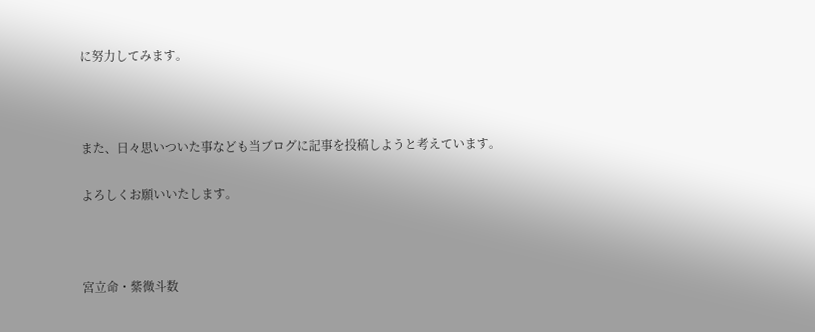に努力してみます。



また、日々思いついた事なども当ブログに記事を投稿しようと考えています。

よろしくお願いいたします。



宮立命・紫微斗数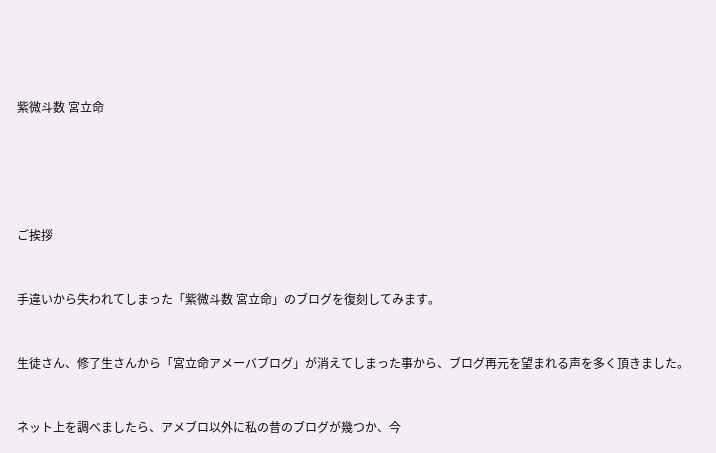紫微斗数 宮立命







ご挨拶



手違いから失われてしまった「紫微斗数 宮立命」のブログを復刻してみます。



生徒さん、修了生さんから「宮立命アメーバブログ」が消えてしまった事から、ブログ再元を望まれる声を多く頂きました。



ネット上を調べましたら、アメブロ以外に私の昔のブログが幾つか、今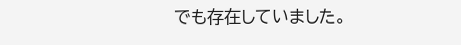でも存在していました。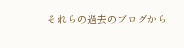それらの過去のブログから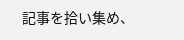記事を拾い集め、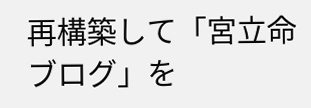再構築して「宮立命ブログ」を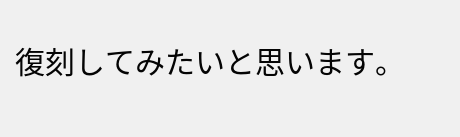復刻してみたいと思います。